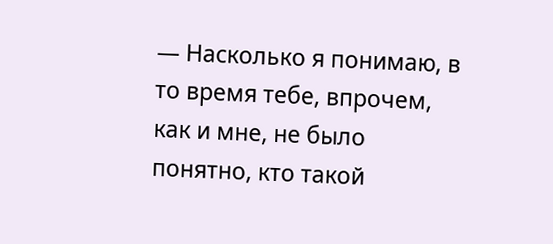— Насколько я понимаю, в то время тебе, впрочем, как и мне, не было понятно, кто такой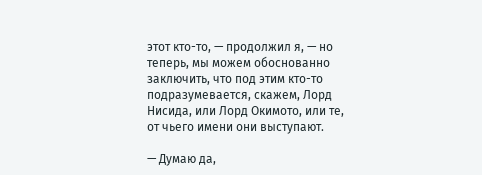этот кто-то, — продолжил я, — но теперь, мы можем обоснованно заключить, что под этим кто-то подразумевается, скажем, Лорд Нисида, или Лорд Окимото, или те, от чьего имени они выступают.

— Думаю да,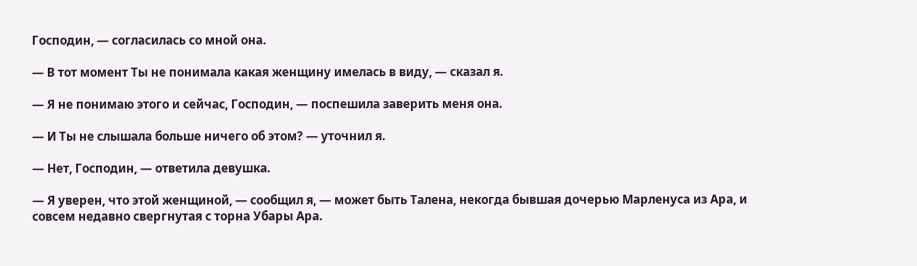Господин, — согласилась со мной она.

— В тот момент Ты не понимала какая женщину имелась в виду, — сказал я.

— Я не понимаю этого и сейчас, Господин, — поспешила заверить меня она.

— И Ты не слышала больше ничего об этом? — уточнил я.

— Нет, Господин, — ответила девушка.

— Я уверен, что этой женщиной, — сообщил я, — может быть Талена, некогда бывшая дочерью Марленуса из Ара, и совсем недавно свергнутая с торна Убары Ара.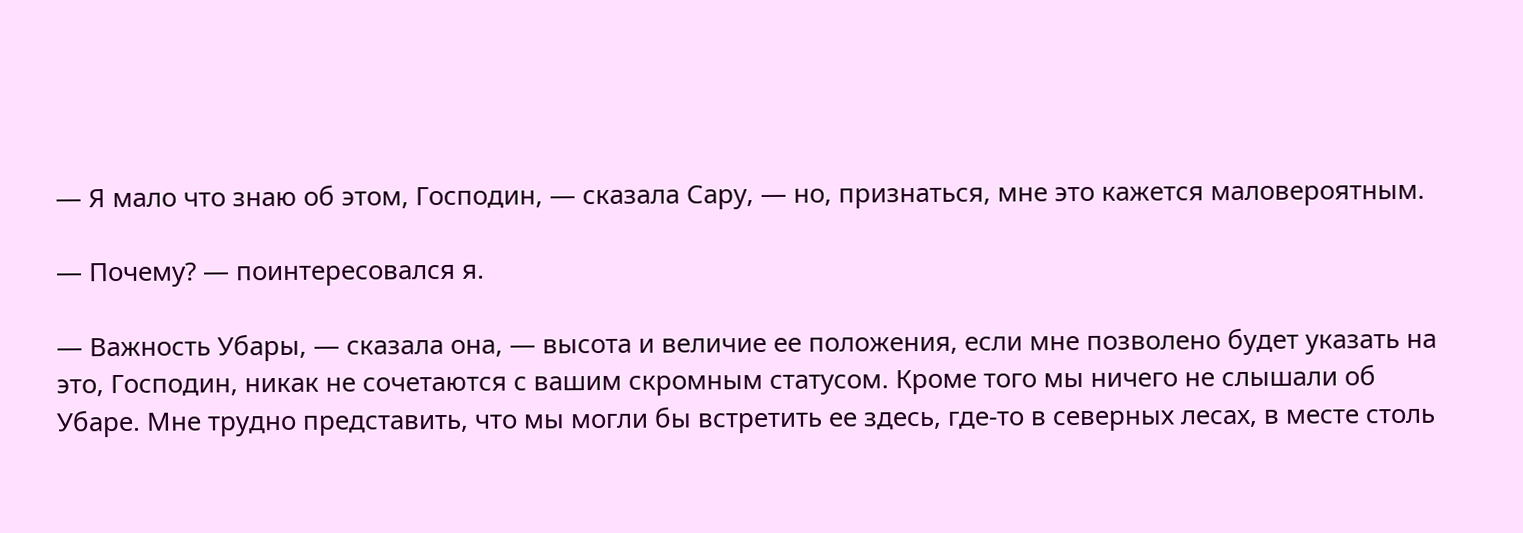— Я мало что знаю об этом, Господин, — сказала Сару, — но, признаться, мне это кажется маловероятным.

— Почему? — поинтересовался я.

— Важность Убары, — сказала она, — высота и величие ее положения, если мне позволено будет указать на это, Господин, никак не сочетаются с вашим скромным статусом. Кроме того мы ничего не слышали об Убаре. Мне трудно представить, что мы могли бы встретить ее здесь, где-то в северных лесах, в месте столь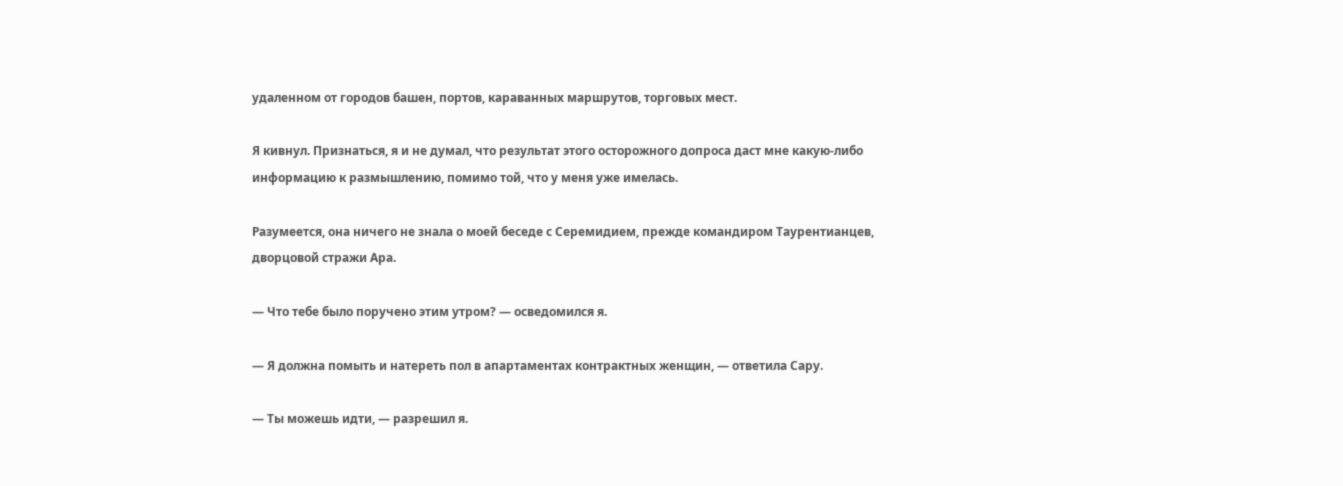удаленном от городов башен, портов, караванных маршрутов, торговых мест.

Я кивнул. Признаться, я и не думал, что результат этого осторожного допроса даст мне какую-либо информацию к размышлению, помимо той, что у меня уже имелась.

Разумеется, она ничего не знала о моей беседе с Серемидием, прежде командиром Таурентианцев, дворцовой стражи Ара.

— Что тебе было поручено этим утром? — осведомился я.

— Я должна помыть и натереть пол в апартаментах контрактных женщин, — ответила Сару.

— Ты можешь идти, — разрешил я.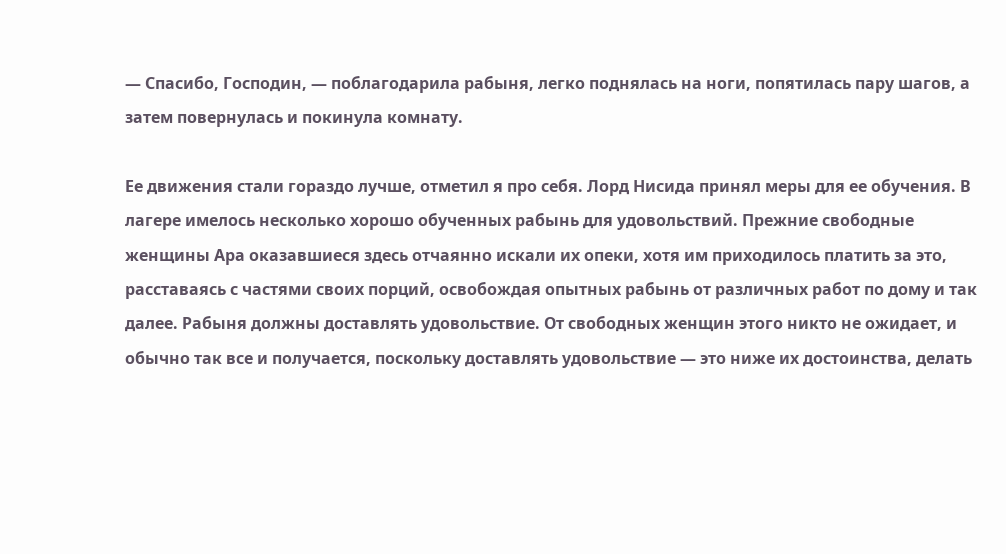— Спасибо, Господин, — поблагодарила рабыня, легко поднялась на ноги, попятилась пару шагов, а затем повернулась и покинула комнату.

Ее движения стали гораздо лучше, отметил я про себя. Лорд Нисида принял меры для ее обучения. В лагере имелось несколько хорошо обученных рабынь для удовольствий. Прежние свободные женщины Ара оказавшиеся здесь отчаянно искали их опеки, хотя им приходилось платить за это, расставаясь с частями своих порций, освобождая опытных рабынь от различных работ по дому и так далее. Рабыня должны доставлять удовольствие. От свободных женщин этого никто не ожидает, и обычно так все и получается, поскольку доставлять удовольствие — это ниже их достоинства, делать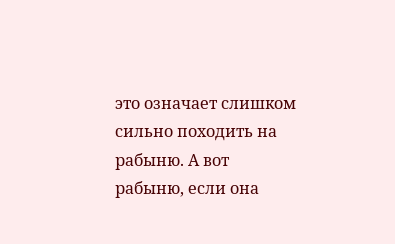это означает слишком сильно походить на рабыню. А вот рабыню, если она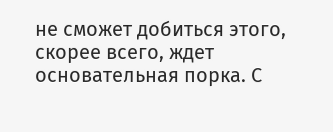не сможет добиться этого, скорее всего, ждет основательная порка. С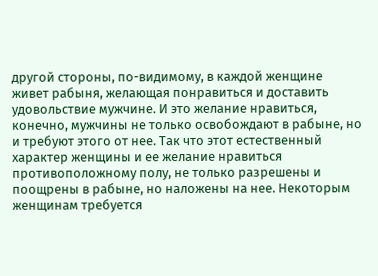другой стороны, по-видимому, в каждой женщине живет рабыня, желающая понравиться и доставить удовольствие мужчине. И это желание нравиться, конечно, мужчины не только освобождают в рабыне, но и требуют этого от нее. Так что этот естественный характер женщины и ее желание нравиться противоположному полу, не только разрешены и поощрены в рабыне, но наложены на нее. Некоторым женщинам требуется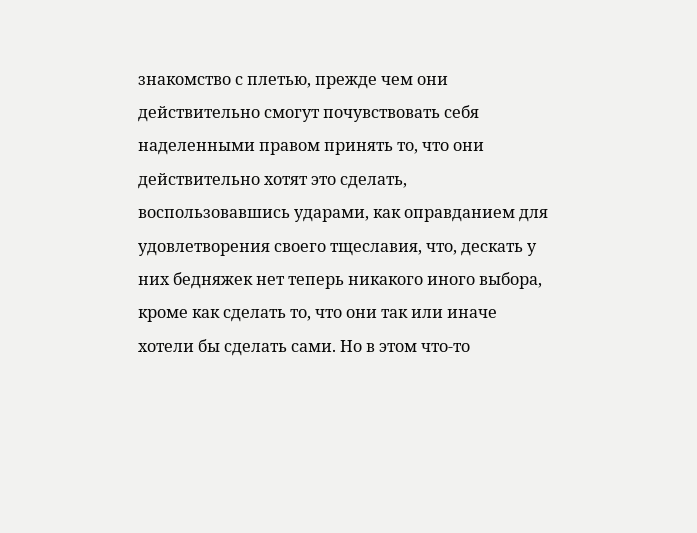знакомство с плетью, прежде чем они действительно смогут почувствовать себя наделенными правом принять то, что они действительно хотят это сделать, воспользовавшись ударами, как оправданием для удовлетворения своего тщеславия, что, дескать у них бедняжек нет теперь никакого иного выбора, кроме как сделать то, что они так или иначе хотели бы сделать сами. Но в этом что-то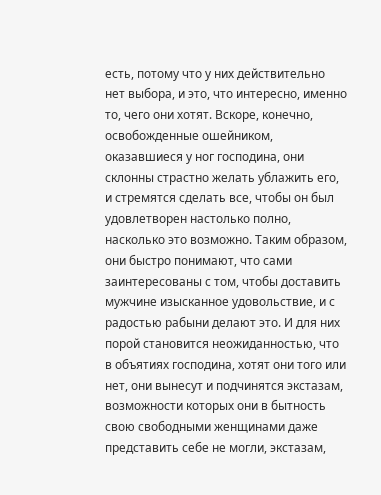есть, потому что у них действительно нет выбора, и это, что интересно, именно то, чего они хотят. Вскоре, конечно, освобожденные ошейником, оказавшиеся у ног господина, они склонны страстно желать ублажить его, и стремятся сделать все, чтобы он был удовлетворен настолько полно, насколько это возможно. Таким образом, они быстро понимают, что сами заинтересованы с том, чтобы доставить мужчине изысканное удовольствие, и с радостью рабыни делают это. И для них порой становится неожиданностью, что в объятиях господина, хотят они того или нет, они вынесут и подчинятся экстазам, возможности которых они в бытность свою свободными женщинами даже представить себе не могли, экстазам,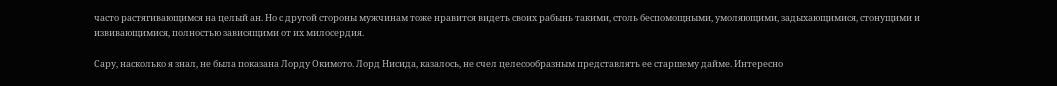часто растягивающимся на целый ан. Но с другой стороны мужчинам тоже нравится видеть своих рабынь такими, столь беспомощными, умоляющими, задыхающимися, стонущими и извивающимися, полностью зависящими от их милосердия.

Сару, насколько я знал, не была показана Лорду Окимото. Лорд Нисида, казалось, не счел целесообразным представлять ее старшему дайме. Интересно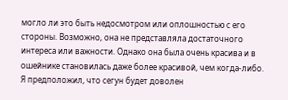могло ли это быть недосмотром или оплошностью с его стороны. Возможно, она не представляла достаточного интереса или важности. Однако она была очень красива и в ошейнике становилась даже более красивой, чем когда-либо. Я предположил, что сегун будет доволен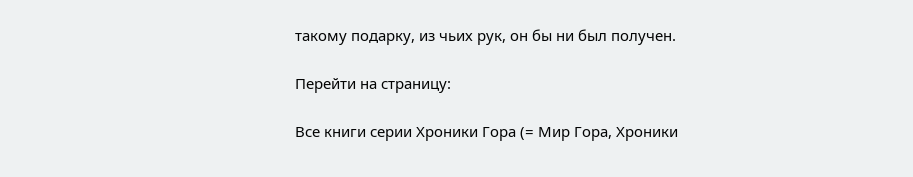такому подарку, из чьих рук, он бы ни был получен.

Перейти на страницу:

Все книги серии Хроники Гора (= Мир Гора, Хроники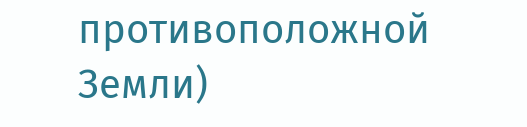противоположной Земли)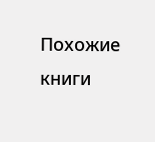Похожие книги